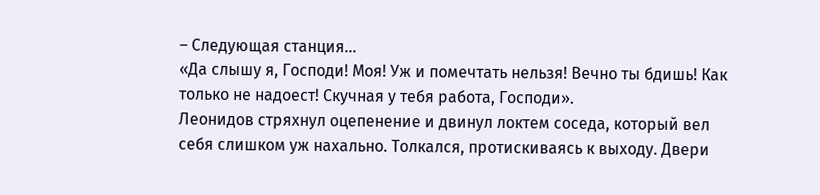– Следующая станция…
«Да слышу я, Господи! Моя! Уж и помечтать нельзя! Вечно ты бдишь! Как только не надоест! Скучная у тебя работа, Господи».
Леонидов стряхнул оцепенение и двинул локтем соседа, который вел себя слишком уж нахально. Толкался, протискиваясь к выходу. Двери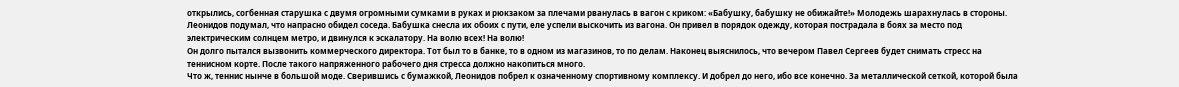открылись, согбенная старушка с двумя огромными сумками в руках и рюкзаком за плечами рванулась в вагон с криком: «Бабушку, бабушку не обижайте!» Молодежь шарахнулась в стороны. Леонидов подумал, что напрасно обидел соседа. Бабушка снесла их обоих с пути, еле успели выскочить из вагона. Он привел в порядок одежду, которая пострадала в боях за место под электрическим солнцем метро, и двинулся к эскалатору. На волю всех! На волю!
Он долго пытался вызвонить коммерческого директора. Тот был то в банке, то в одном из магазинов, то по делам. Наконец выяснилось, что вечером Павел Сергеев будет снимать стресс на теннисном корте. После такого напряженного рабочего дня стресса должно накопиться много.
Что ж, теннис нынче в большой моде. Сверившись с бумажкой, Леонидов побрел к означенному спортивному комплексу. И добрел до него, ибо все конечно. За металлической сеткой, которой была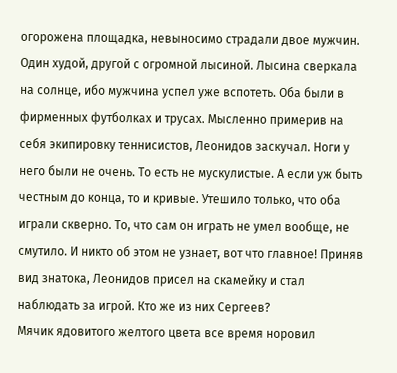огорожена площадка, невыносимо страдали двое мужчин. Один худой, другой с огромной лысиной. Лысина сверкала на солнце, ибо мужчина успел уже вспотеть. Оба были в фирменных футболках и трусах. Мысленно примерив на себя экипировку теннисистов, Леонидов заскучал. Ноги у него были не очень. То есть не мускулистые. А если уж быть честным до конца, то и кривые. Утешило только, что оба играли скверно. То, что сам он играть не умел вообще, не смутило. И никто об этом не узнает, вот что главное! Приняв вид знатока, Леонидов присел на скамейку и стал наблюдать за игрой. Кто же из них Сергеев?
Мячик ядовитого желтого цвета все время норовил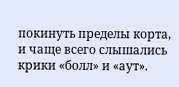покинуть пределы корта, и чаще всего слышались крики «болл» и «аут».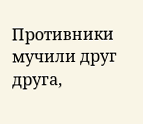Противники мучили друг друга,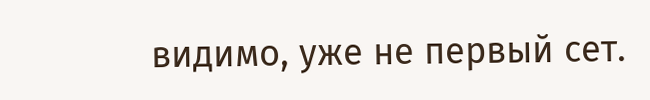видимо, уже не первый сет.